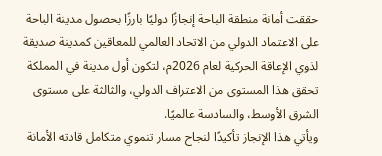حققت أمانة منطقة الباحة إنجازًا دوليًا بارزًا بحصول مدينة الباحة على الاعتماد الدولي من الاتحاد العالمي للمعاقين كمدينة صديقة لذوي الإعاقة الحركية لعام 2026م، لتكون أول مدينة في المملكة تحقق هذا المستوى من الاعتراف الدولي، والثالثة على مستوى الشرق الأوسط، والسادسة عالميًا.
ويأتي هذا الإنجاز تأكيدًا لنجاح مسار تنموي متكامل قادته الأمانة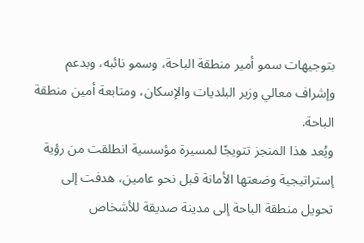بتوجيهات سمو أمير منطقة الباحة، وسمو نائبه، وبدعم وإشراف معالي وزير البلديات والإسكان، ومتابعة أمين منطقة الباحة.
ويُعد هذا المنجز تتويجًا لمسيرة مؤسسية انطلقت من رؤية إستراتيجية وضعتها الأمانة قبل نحو عامين، هدفت إلى تحويل منطقة الباحة إلى مدينة صديقة للأشخاص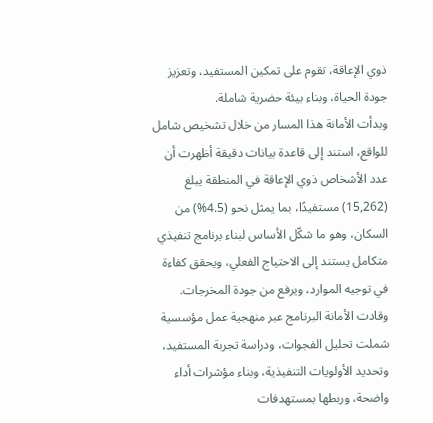ذوي الإعاقة، تقوم على تمكين المستفيد، وتعزيز جودة الحياة، وبناء بيئة حضرية شاملة.
وبدأت الأمانة هذا المسار من خلال تشخيص شامل للواقع، استند إلى قاعدة بيانات دقيقة أظهرت أن عدد الأشخاص ذوي الإعاقة في المنطقة يبلغ (15,262) مستفيدًا، بما يمثل نحو (4.5%) من السكان، وهو ما شكّل الأساس لبناء برنامج تنفيذي متكامل يستند إلى الاحتياج الفعلي، ويحقق كفاءة في توجيه الموارد، ويرفع من جودة المخرجات.
وقادت الأمانة البرنامج عبر منهجية عمل مؤسسية شملت تحليل الفجوات، ودراسة تجربة المستفيد، وتحديد الأولويات التنفيذية، وبناء مؤشرات أداء واضحة، وربطها بمستهدفات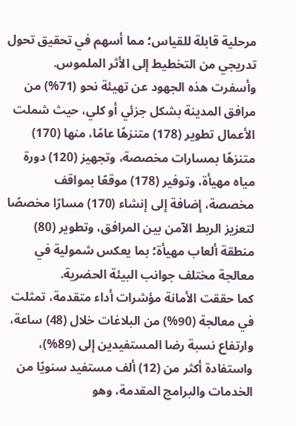مرحلية قابلة للقياس؛ مما أسهم في تحقيق تحول تدريجي من التخطيط إلى الأثر الملموس.
وأسفرت هذه الجهود عن تهيئة نحو (71%) من مرافق المدينة بشكل جزئي أو كلي، حيث شملت الأعمال تطوير (178) متنزهًا عامًا، منها (170) متنزهًا بمسارات مخصصة، وتجهيز (120) دورة مياه مهيأة، وتوفير (178) موقعًا بمواقف مخصصة، إضافة إلى إنشاء (170) مسارًا مخصصًا لتعزيز الربط الآمن بين المرافق، وتطوير (80) منطقة ألعاب مهيأة؛ بما يعكس شمولية في معالجة مختلف جوانب البيئة الحضرية.
كما حققت الأمانة مؤشرات أداء متقدمة، تمثلت في معالجة (90%) من البلاغات خلال (48) ساعة، وارتفاع نسبة رضا المستفيدين إلى (89%)، واستفادة أكثر من (12) ألف مستفيد سنويًا من الخدمات والبرامج المقدمة، وهو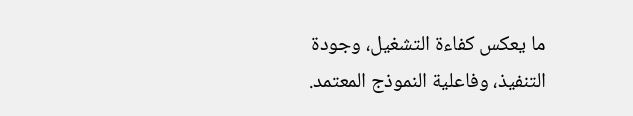ما يعكس كفاءة التشغيل، وجودة التنفيذ، وفاعلية النموذج المعتمد.